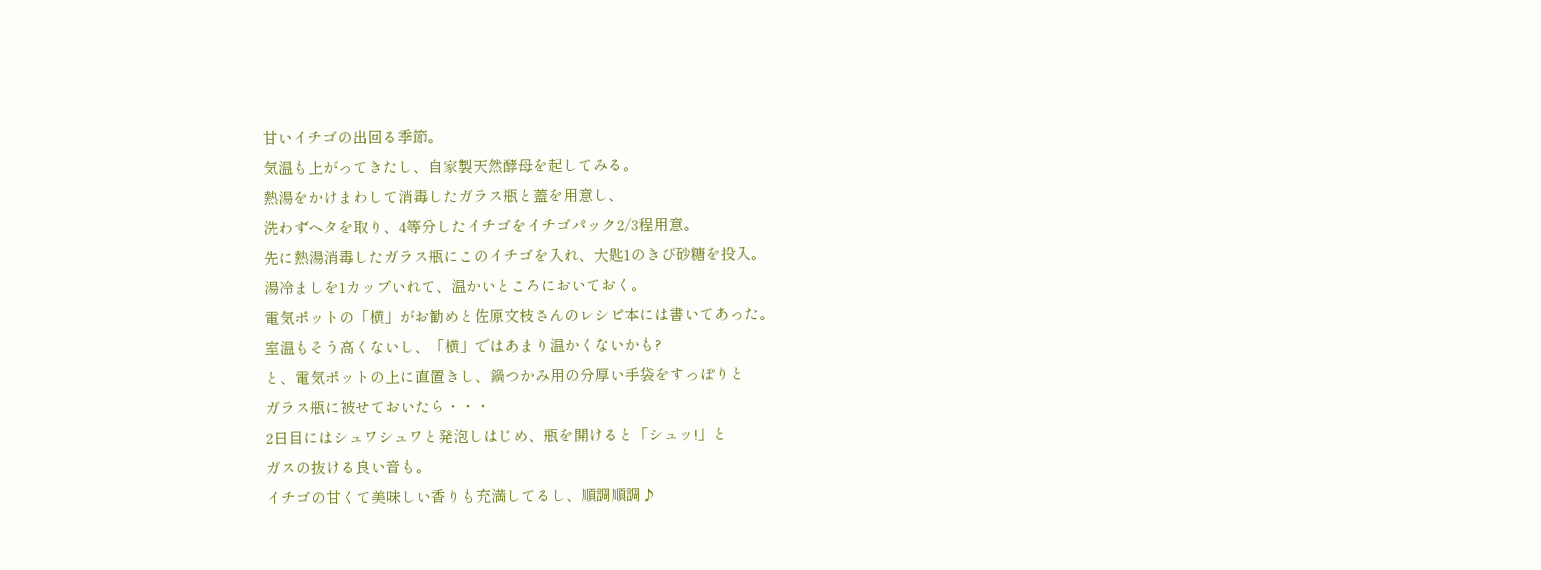甘いイチゴの出回る季節。
気温も上がってきたし、自家製天然酵母を起してみる。
熱湯をかけまわして消毒したガラス瓶と蓋を用意し、
洗わずヘタを取り、4等分したイチゴをイチゴパック2/3程用意。
先に熱湯消毒したガラス瓶にこのイチゴを入れ、大匙1のきび砂糖を投入。
湯冷ましを1カップいれて、温かいところにおいておく。
電気ポットの「横」がお勧めと佐原文枝さんのレシピ本には書いてあった。
室温もそう高くないし、「横」ではあまり温かくないかも?
と、電気ポットの上に直置きし、鍋つかみ用の分厚い手袋をすっぽりと
ガラス瓶に被せておいたら・・・
2日目にはシュワシュワと発泡しはじめ、瓶を開けると「シュッ!」と
ガスの抜ける良い音も。
イチゴの甘くて美味しい香りも充満してるし、順調順調♪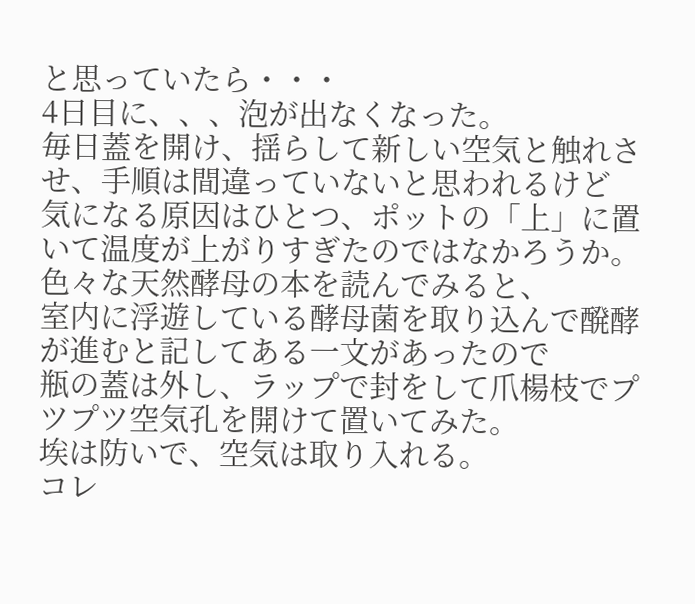と思っていたら・・・
4日目に、、、泡が出なくなった。
毎日蓋を開け、揺らして新しい空気と触れさせ、手順は間違っていないと思われるけど
気になる原因はひとつ、ポットの「上」に置いて温度が上がりすぎたのではなかろうか。
色々な天然酵母の本を読んでみると、
室内に浮遊している酵母菌を取り込んで醗酵が進むと記してある一文があったので
瓶の蓋は外し、ラップで封をして爪楊枝でプツプツ空気孔を開けて置いてみた。
埃は防いで、空気は取り入れる。
コレ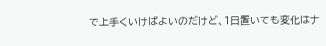で上手くいけばよいのだけど、1日置いても変化はナ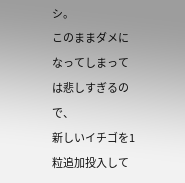シ。
このままダメになってしまっては悲しすぎるので、
新しいイチゴを1粒追加投入して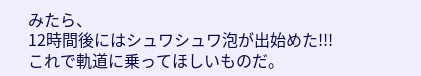みたら、
12時間後にはシュワシュワ泡が出始めた!!!
これで軌道に乗ってほしいものだ。